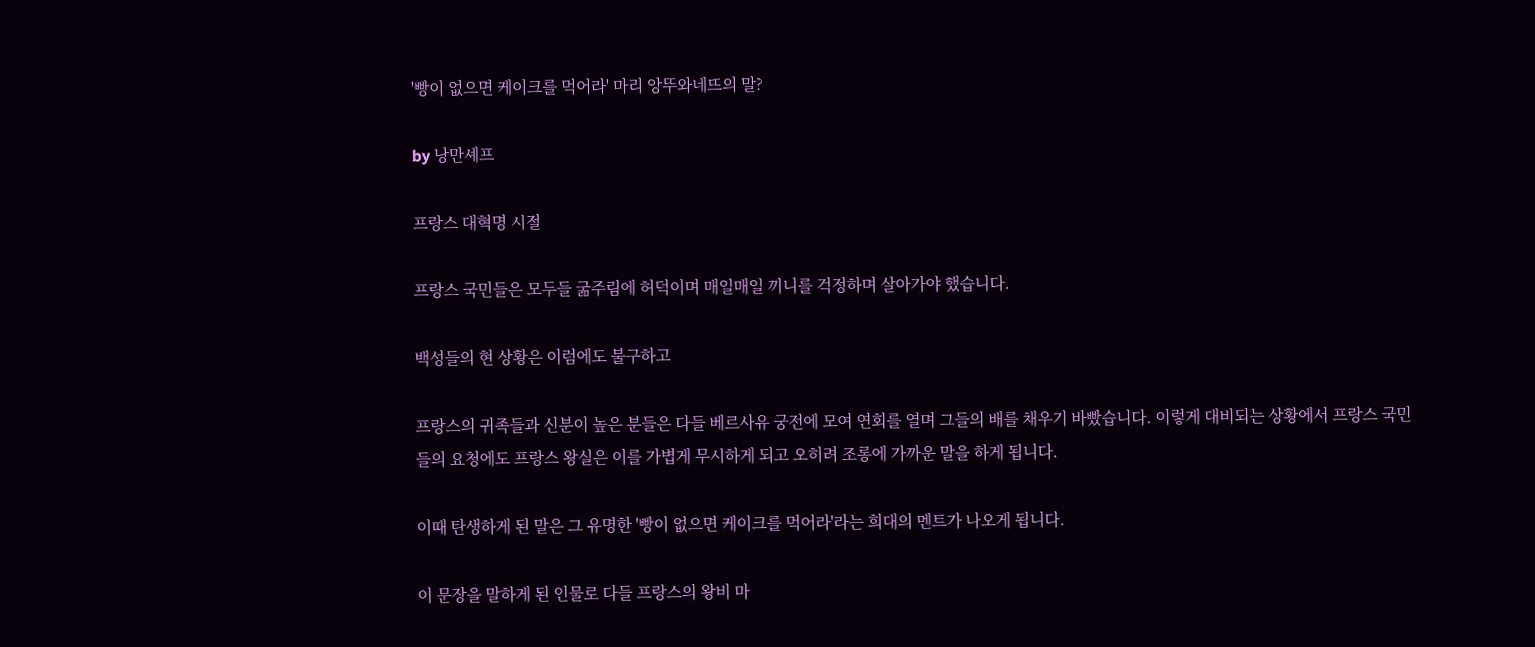'빵이 없으면 케이크를 먹어라' 마리 앙뚜와네뜨의 말?

by 낭만셰프

프랑스 대혁명 시절

프랑스 국민들은 모두들 굶주림에 허덕이며 매일매일 끼니를 걱정하며 살아가야 했습니다.

백성들의 현 상황은 이럼에도 불구하고

프랑스의 귀족들과 신분이 높은 분들은 다들 베르사유 궁전에 모여 연회를 열며 그들의 배를 채우기 바빴습니다. 이렇게 대비되는 상황에서 프랑스 국민들의 요청에도 프랑스 왕실은 이를 가볍게 무시하게 되고 오히려 조롱에 가까운 말을 하게 됩니다.

이때 탄생하게 된 말은 그 유명한 '빵이 없으면 케이크를 먹어라'라는 희대의 멘트가 나오게 됩니다.

이 문장을 말하게 된 인물로 다들 프랑스의 왕비 마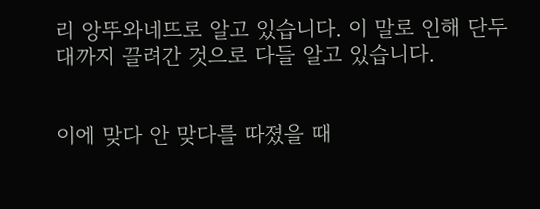리 앙뚜와네뜨로 알고 있습니다. 이 말로 인해 단두대까지 끌려간 것으로 다들 알고 있습니다.


이에 맞다 안 맞다를 따졌을 때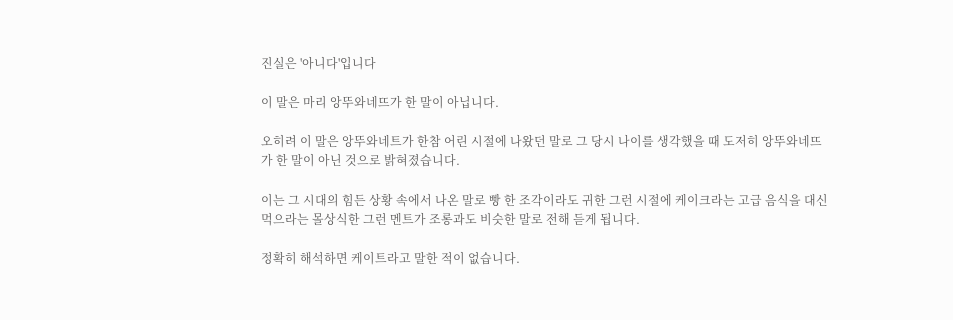진실은 '아니다'입니다

이 말은 마리 앙뚜와네뜨가 한 말이 아닙니다.

오히려 이 말은 앙뚜와네트가 한참 어린 시절에 나왔던 말로 그 당시 나이를 생각했을 때 도저히 앙뚜와네뜨가 한 말이 아닌 것으로 밝혀졌습니다.

이는 그 시대의 힘든 상황 속에서 나온 말로 빵 한 조각이라도 귀한 그런 시절에 케이크라는 고급 음식을 대신 먹으라는 몰상식한 그런 멘트가 조롱과도 비슷한 말로 전해 듣게 됩니다.

정확히 해석하면 케이트라고 말한 적이 없습니다.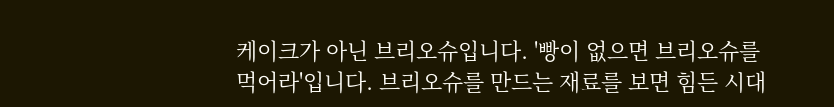케이크가 아닌 브리오슈입니다. '빵이 없으면 브리오슈를 먹어라'입니다. 브리오슈를 만드는 재료를 보면 힘든 시대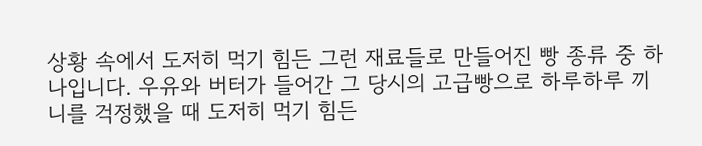상황 속에서 도저히 먹기 힘든 그런 재료들로 만들어진 빵 종류 중 하나입니다. 우유와 버터가 들어간 그 당시의 고급빵으로 하루하루 끼니를 걱정했을 때 도저히 먹기 힘든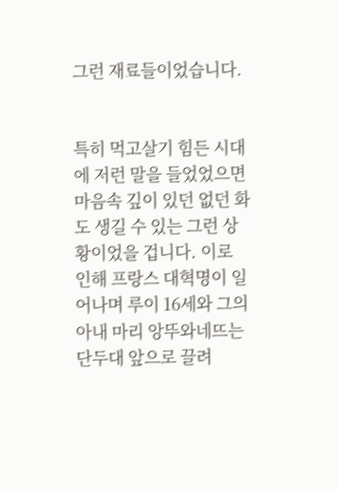그런 재료들이었습니다.


특히 먹고살기 힘든 시대에 저런 말을 들었었으면 마음속 깊이 있던 없던 화도 생길 수 있는 그런 상황이었을 겁니다. 이로 인해 프랑스 대혁명이 일어나며 루이 16세와 그의 아내 마리 앙뚜와네뜨는 단두대 앞으로 끌려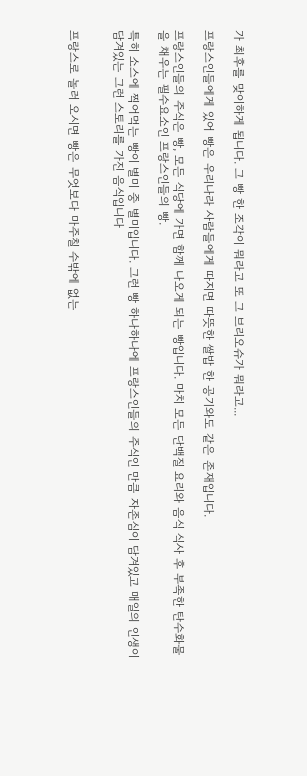가 최후를 맞이하게 됩니다. 그 빵 한 조각이 뭐라고 또 그 브리오슈가 뭐라고...

프랑스인들에게 있어 빵은 우리나라 사람들에게 따지면 따뜻한 쌀밥 한 공기와도 같은 존재입니다.

프랑스인들의 주식은 빵, 모든 식당에 가면 함께 나오게 되는 빵입니다. 마치 모든 단백질 요리와 음식 식사 후 부족한 탄수화물을 채우는 필수요소인 프랑스인들의 빵.

특히 소스에 찍어먹는 빵이 별미 중 별미입니다. 그런 빵 하나하나에 프랑스인들의 주식인 만큼 자존심이 담겨있고 매일의 인생이 담겨있는 그런 스토리를 가진 음식입니다


프랑스로 놀러 오시면 빵은 무엇보다 마주칠 수밖에 없는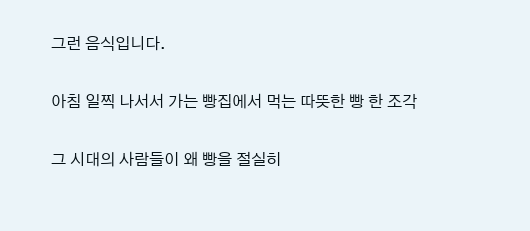그런 음식입니다.

아침 일찍 나서서 가는 빵집에서 먹는 따뜻한 빵 한 조각

그 시대의 사람들이 왜 빵을 절실히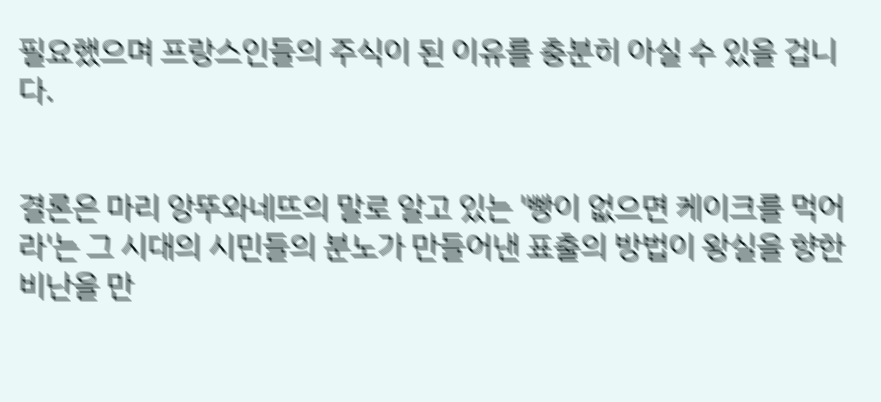필요했으며 프랑스인들의 주식이 된 이유를 충분히 아실 수 있을 겁니다.


결론은 마리 앙뚜와네뜨의 말로 알고 있는 '빵이 없으면 케이크를 먹어라'는 그 시대의 시민들의 분노가 만들어낸 표출의 방법이 왕실을 향한 비난을 만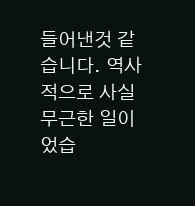들어낸것 같습니다. 역사적으로 사실무근한 일이었습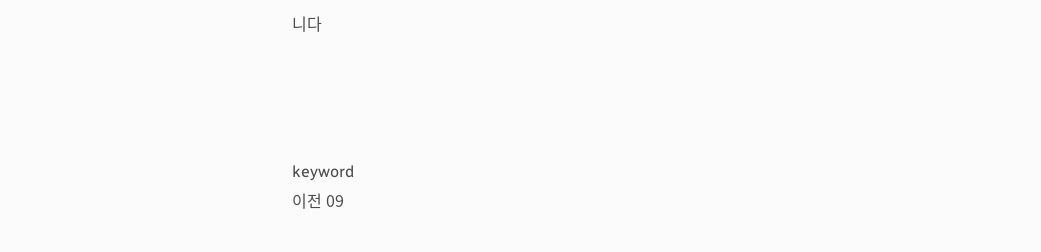니다




keyword
이전 09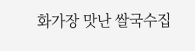화가장 맛난 쌀국수집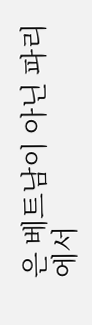은 베트남이 아닌 파리에서